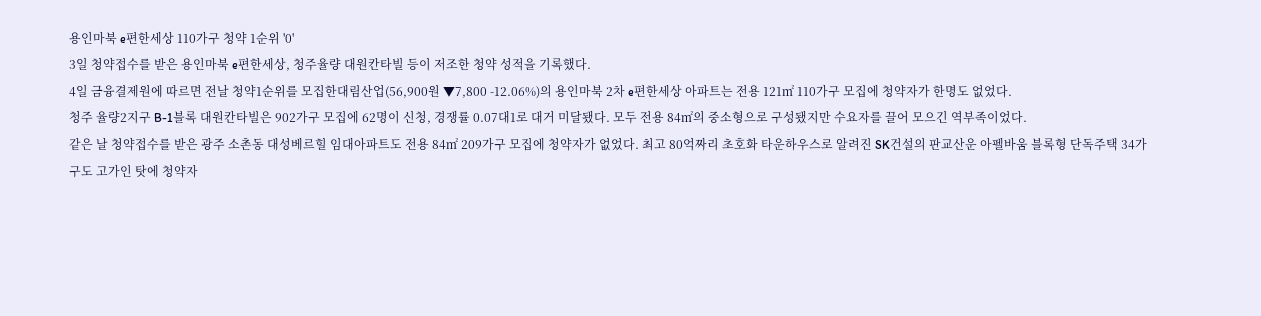용인마북 e편한세상 110가구 청약 1순위 '0'
3일 청약접수를 받은 용인마북 e편한세상, 청주율량 대원칸타빌 등이 저조한 청약 성적을 기록했다.
4일 금융결제원에 따르면 전날 청약1순위를 모집한대림산업(56,900원 ▼7,800 -12.06%)의 용인마북 2차 e편한세상 아파트는 전용 121㎡ 110가구 모집에 청약자가 한명도 없었다.
청주 율량2지구 B-1블록 대원칸타빌은 902가구 모집에 62명이 신청, 경쟁률 0.07대1로 대거 미달됐다. 모두 전용 84㎡의 중소형으로 구성됐지만 수요자를 끌어 모으긴 역부족이었다.
같은 날 청약접수를 받은 광주 소촌동 대성베르힐 임대아파트도 전용 84㎡ 209가구 모집에 청약자가 없었다. 최고 80억짜리 초호화 타운하우스로 알려진 SK건설의 판교산운 아펠바움 블록형 단독주택 34가구도 고가인 탓에 청약자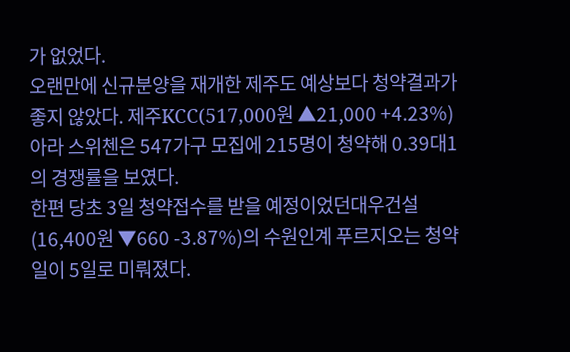가 없었다.
오랜만에 신규분양을 재개한 제주도 예상보다 청약결과가 좋지 않았다. 제주KCC(517,000원 ▲21,000 +4.23%)아라 스위첸은 547가구 모집에 215명이 청약해 0.39대1의 경쟁률을 보였다.
한편 당초 3일 청약접수를 받을 예정이었던대우건설(16,400원 ▼660 -3.87%)의 수원인계 푸르지오는 청약일이 5일로 미뤄졌다.